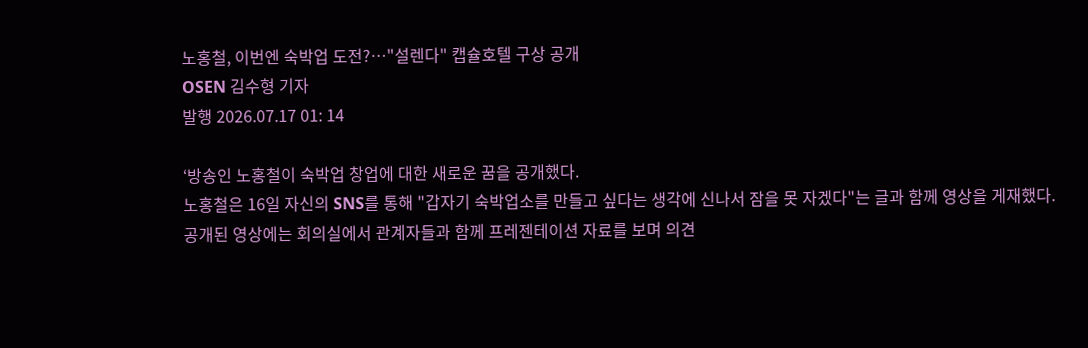노홍철, 이번엔 숙박업 도전?…"설렌다" 캡슐호텔 구상 공개
OSEN 김수형 기자
발행 2026.07.17 01: 14

‘방송인 노홍철이 숙박업 창업에 대한 새로운 꿈을 공개했다.
노홍철은 16일 자신의 SNS를 통해 "갑자기 숙박업소를 만들고 싶다는 생각에 신나서 잠을 못 자겠다"는 글과 함께 영상을 게재했다.
공개된 영상에는 회의실에서 관계자들과 함께 프레젠테이션 자료를 보며 의견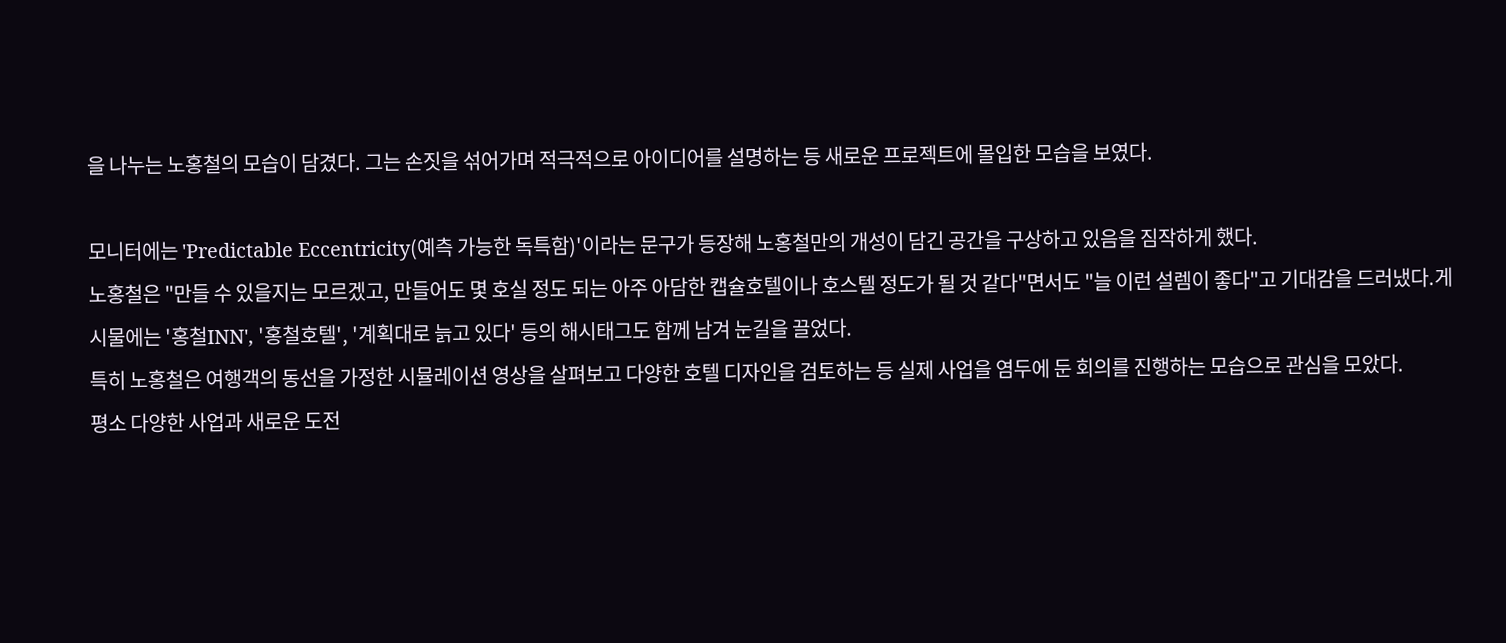을 나누는 노홍철의 모습이 담겼다. 그는 손짓을 섞어가며 적극적으로 아이디어를 설명하는 등 새로운 프로젝트에 몰입한 모습을 보였다.

모니터에는 'Predictable Eccentricity(예측 가능한 독특함)'이라는 문구가 등장해 노홍철만의 개성이 담긴 공간을 구상하고 있음을 짐작하게 했다.
노홍철은 "만들 수 있을지는 모르겠고, 만들어도 몇 호실 정도 되는 아주 아담한 캡슐호텔이나 호스텔 정도가 될 것 같다"면서도 "늘 이런 설렘이 좋다"고 기대감을 드러냈다.게시물에는 '홍철INN', '홍철호텔', '계획대로 늙고 있다' 등의 해시태그도 함께 남겨 눈길을 끌었다.
특히 노홍철은 여행객의 동선을 가정한 시뮬레이션 영상을 살펴보고 다양한 호텔 디자인을 검토하는 등 실제 사업을 염두에 둔 회의를 진행하는 모습으로 관심을 모았다.
평소 다양한 사업과 새로운 도전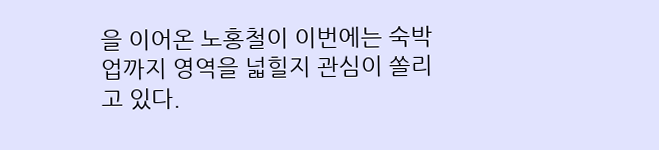을 이어온 노홍철이 이번에는 숙박업까지 영역을 넓힐지 관심이 쏠리고 있다.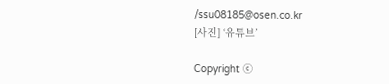/ssu08185@osen.co.kr
[사진] ‘유튜브’

Copyright ⓒ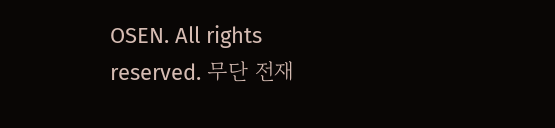OSEN. All rights reserved. 무단 전재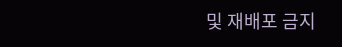및 재배포 금지